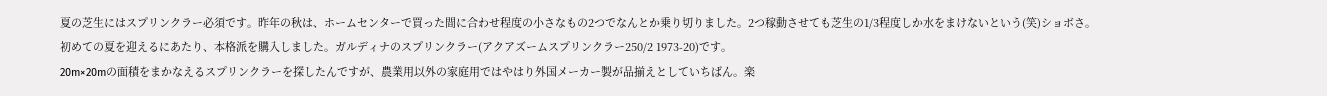夏の芝生にはスプリンクラー必須です。昨年の秋は、ホームセンターで買った間に合わせ程度の小さなもの2つでなんとか乗り切りました。2つ稼動させても芝生の1/3程度しか水をまけないという(笑)ショボさ。
初めての夏を迎えるにあたり、本格派を購入しました。ガルディナのスプリンクラー(アクアズームスプリンクラー250/2 1973-20)です。
20m×20mの面積をまかなえるスプリンクラーを探したんですが、農業用以外の家庭用ではやはり外国メーカー製が品揃えとしていちばん。楽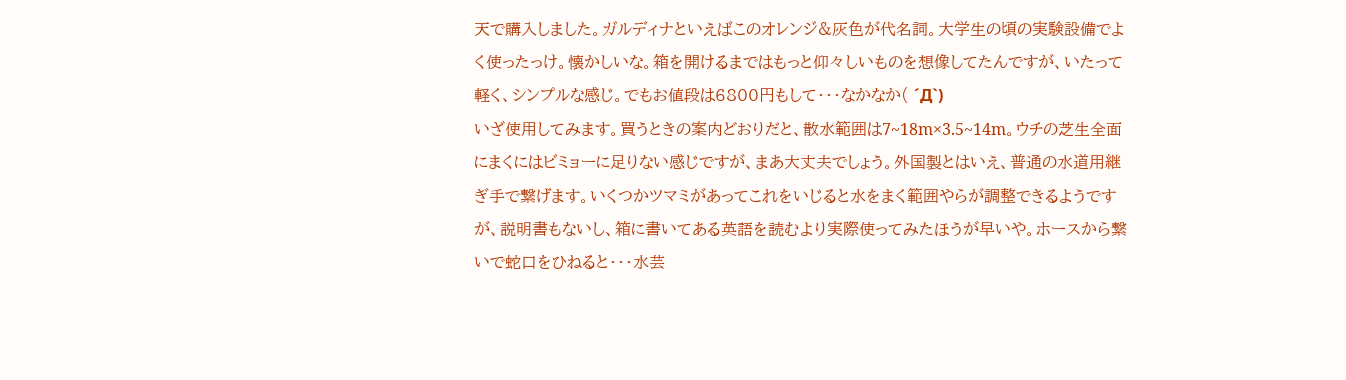天で購入しました。ガルディナといえばこのオレンジ&灰色が代名詞。大学生の頃の実験設備でよく使ったっけ。懐かしいな。箱を開けるまではもっと仰々しいものを想像してたんですが、いたって軽く、シンプルな感じ。でもお値段は6800円もして・・・なかなか( ´Д`)
いざ使用してみます。買うときの案内どおりだと、散水範囲は7~18m×3.5~14m。ウチの芝生全面にまくにはビミョーに足りない感じですが、まあ大丈夫でしょう。外国製とはいえ、普通の水道用継ぎ手で繋げます。いくつかツマミがあってこれをいじると水をまく範囲やらが調整できるようですが、説明書もないし、箱に書いてある英語を読むより実際使ってみたほうが早いや。ホースから繋いで蛇口をひねると・・・水芸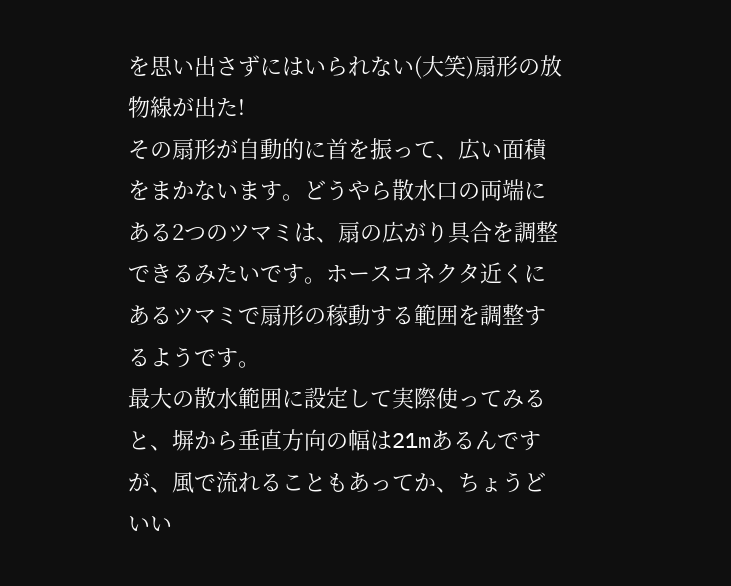を思い出さずにはいられない(大笑)扇形の放物線が出た!
その扇形が自動的に首を振って、広い面積をまかないます。どうやら散水口の両端にある2つのツマミは、扇の広がり具合を調整できるみたいです。ホースコネクタ近くにあるツマミで扇形の稼動する範囲を調整するようです。
最大の散水範囲に設定して実際使ってみると、塀から垂直方向の幅は21mあるんですが、風で流れることもあってか、ちょうどいい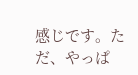感じです。ただ、やっぱ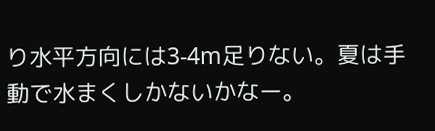り水平方向には3-4m足りない。夏は手動で水まくしかないかなー。